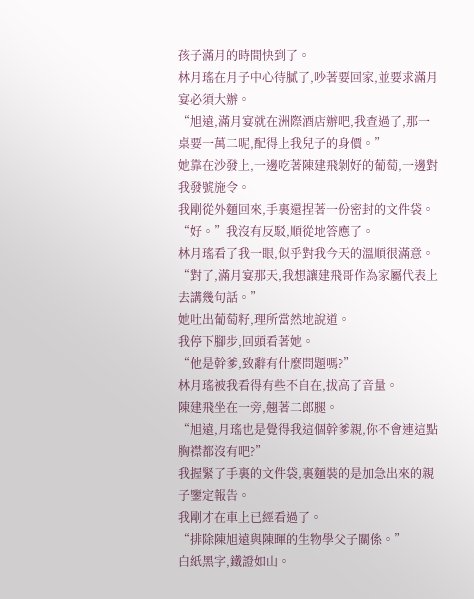孩子滿月的時間快到了。
林月瑤在月子中心待膩了,吵著要回家,並要求滿月宴必須大辦。
“旭遠,滿月宴就在洲際酒店辦吧,我查過了,那一桌要一萬二呢,配得上我兒子的身價。”
她靠在沙發上,一邊吃著陳建飛剝好的葡萄,一邊對我發號施令。
我剛從外麵回來,手裏還捏著一份密封的文件袋。
“好。”我沒有反駁,順從地答應了。
林月瑤看了我一眼,似乎對我今天的溫順很滿意。
“對了,滿月宴那天,我想讓建飛哥作為家屬代表上去講幾句話。”
她吐出葡萄籽,理所當然地說道。
我停下腳步,回頭看著她。
“他是幹爹,致辭有什麼問題嗎?”
林月瑤被我看得有些不自在,拔高了音量。
陳建飛坐在一旁,翹著二郎腿。
“旭遠,月瑤也是覺得我這個幹爹親,你不會連這點胸襟都沒有吧?”
我握緊了手裏的文件袋,裏麵裝的是加急出來的親子鑒定報告。
我剛才在車上已經看過了。
“排除陳旭遠與陳暉的生物學父子關係。”
白紙黑字,鐵證如山。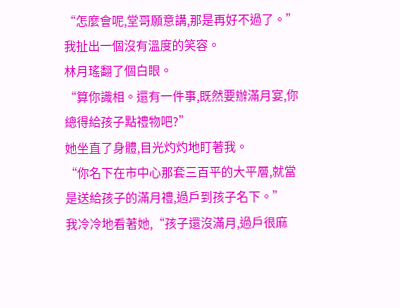“怎麼會呢,堂哥願意講,那是再好不過了。”
我扯出一個沒有溫度的笑容。
林月瑤翻了個白眼。
“算你識相。還有一件事,既然要辦滿月宴,你總得給孩子點禮物吧?”
她坐直了身體,目光灼灼地盯著我。
“你名下在市中心那套三百平的大平層,就當是送給孩子的滿月禮,過戶到孩子名下。”
我冷冷地看著她,“孩子還沒滿月,過戶很麻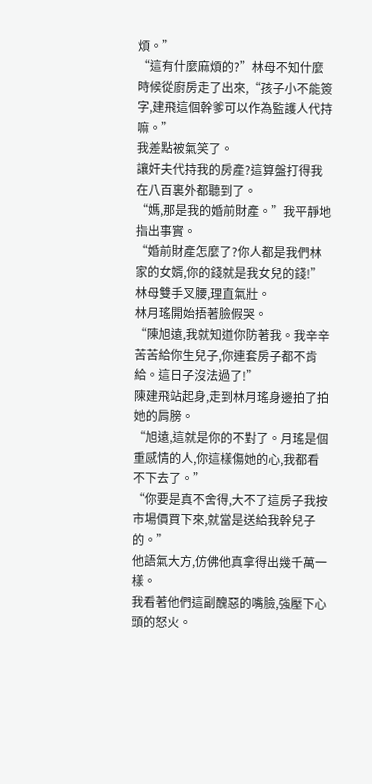煩。”
“這有什麼麻煩的?”林母不知什麼時候從廚房走了出來,“孩子小不能簽字,建飛這個幹爹可以作為監護人代持嘛。”
我差點被氣笑了。
讓奸夫代持我的房產?這算盤打得我在八百裏外都聽到了。
“媽,那是我的婚前財產。”我平靜地指出事實。
“婚前財產怎麼了?你人都是我們林家的女婿,你的錢就是我女兒的錢!”林母雙手叉腰,理直氣壯。
林月瑤開始捂著臉假哭。
“陳旭遠,我就知道你防著我。我辛辛苦苦給你生兒子,你連套房子都不肯給。這日子沒法過了!”
陳建飛站起身,走到林月瑤身邊拍了拍她的肩膀。
“旭遠,這就是你的不對了。月瑤是個重感情的人,你這樣傷她的心,我都看不下去了。”
“你要是真不舍得,大不了這房子我按市場價買下來,就當是送給我幹兒子的。”
他語氣大方,仿佛他真拿得出幾千萬一樣。
我看著他們這副醜惡的嘴臉,強壓下心頭的怒火。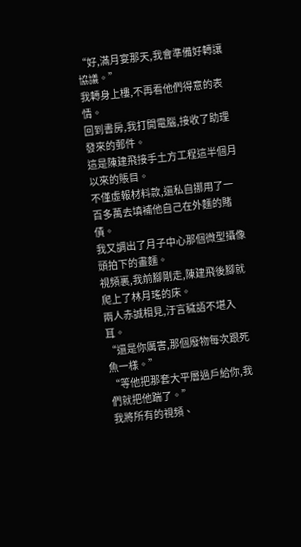“好,滿月宴那天,我會準備好轉讓協議。”
我轉身上樓,不再看他們得意的表情。
回到書房,我打開電腦,接收了助理發來的郵件。
這是陳建飛接手土方工程這半個月以來的賬目。
不僅虛報材料款,還私自挪用了一百多萬去填補他自己在外麵的賭債。
我又調出了月子中心那個微型攝像頭拍下的畫麵。
視頻裏,我前腳剛走,陳建飛後腳就爬上了林月瑤的床。
兩人赤誠相見,汙言穢語不堪入耳。
“還是你厲害,那個廢物每次跟死魚一樣。”
“等他把那套大平層過戶給你,我們就把他踹了。”
我將所有的視頻、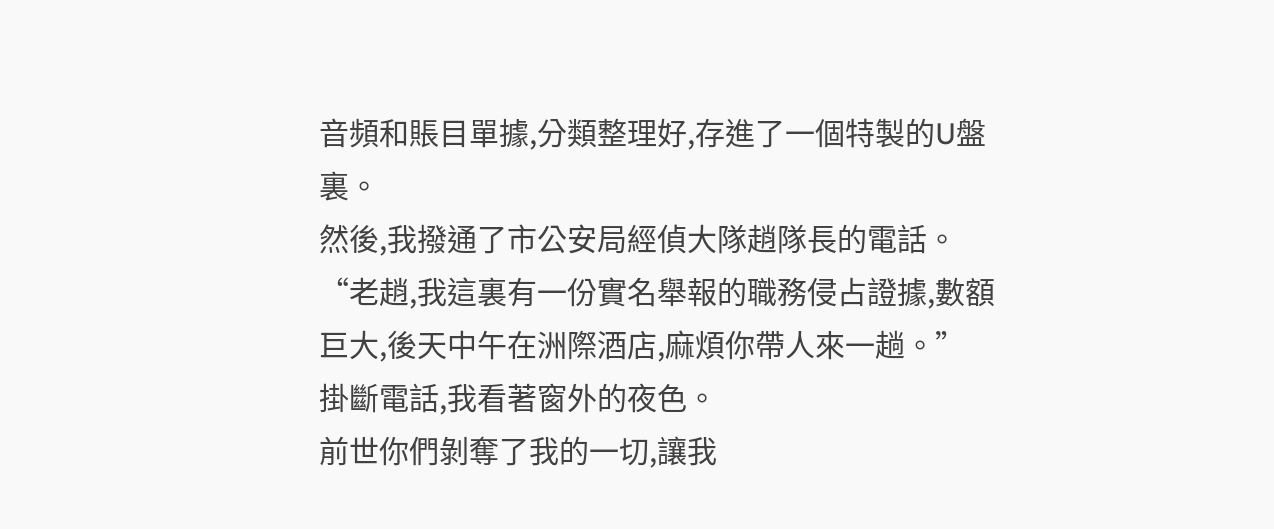音頻和賬目單據,分類整理好,存進了一個特製的U盤裏。
然後,我撥通了市公安局經偵大隊趙隊長的電話。
“老趙,我這裏有一份實名舉報的職務侵占證據,數額巨大,後天中午在洲際酒店,麻煩你帶人來一趟。”
掛斷電話,我看著窗外的夜色。
前世你們剝奪了我的一切,讓我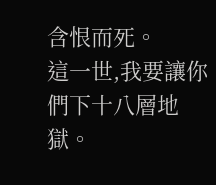含恨而死。
這一世,我要讓你們下十八層地獄。